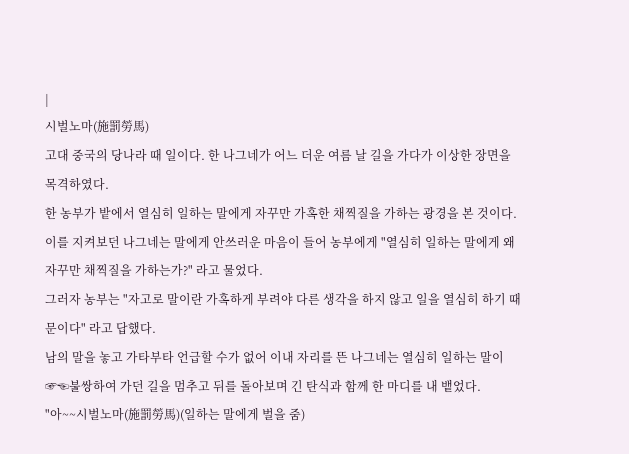|
시벌노마(施罰勞馬)
고대 중국의 당나라 때 일이다. 한 나그네가 어느 더운 여름 날 길을 가다가 이상한 장면을 목격하였다.
한 농부가 밭에서 열심히 일하는 말에게 자꾸만 가혹한 채찍질을 가하는 광경을 본 것이다.
이를 지켜보던 나그네는 말에게 안쓰러운 마음이 들어 농부에게 "열심히 일하는 말에게 왜 자꾸만 채찍질을 가하는가?" 라고 물었다.
그러자 농부는 "자고로 말이란 가혹하게 부려야 다른 생각을 하지 않고 일을 열심히 하기 때문이다" 라고 답했다.
남의 말을 놓고 가타부타 언급할 수가 없어 이내 자리를 뜬 나그네는 열심히 일하는 말이 ☞☜불쌍하여 가던 길을 멈추고 뒤를 돌아보며 긴 탄식과 함께 한 마디를 내 뱉었다.
"아~~시벌노마(施罰勞馬)(일하는 말에게 벌을 줌)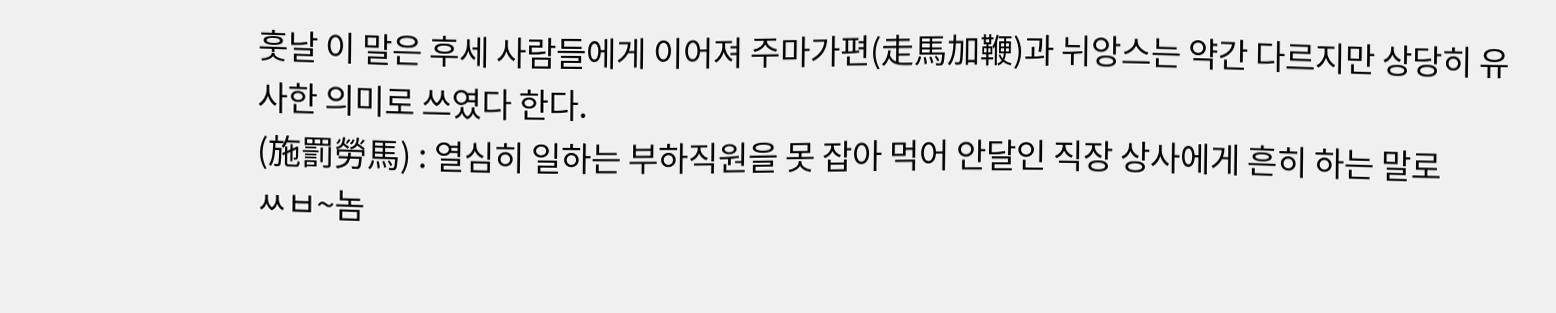훗날 이 말은 후세 사람들에게 이어져 주마가편(走馬加鞭)과 뉘앙스는 약간 다르지만 상당히 유사한 의미로 쓰였다 한다.
(施罰勞馬) : 열심히 일하는 부하직원을 못 잡아 먹어 안달인 직장 상사에게 흔히 하는 말로
ㅆㅂ~놈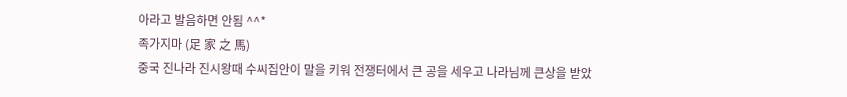아라고 발음하면 안됨 ^^*
족가지마 (足 家 之 馬)
중국 진나라 진시왕때 수씨집안이 말을 키워 전쟁터에서 큰 공을 세우고 나라님께 큰상을 받았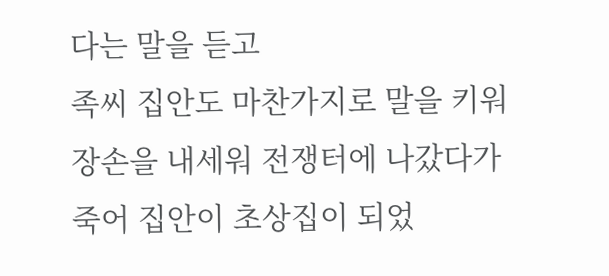다는 말을 듣고
족씨 집안도 마찬가지로 말을 키워 장손을 내세워 전쟁터에 나갔다가 죽어 집안이 초상집이 되었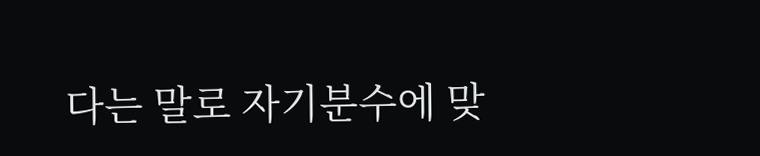다는 말로 자기분수에 맞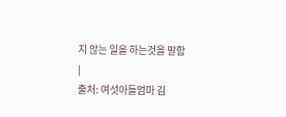지 않는 일을 하는것을 말함
|
출처: 여섯아들엄마 김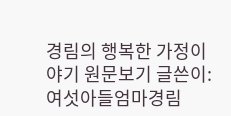경림의 행복한 가정이야기 원문보기 글쓴이: 여섯아들엄마경림